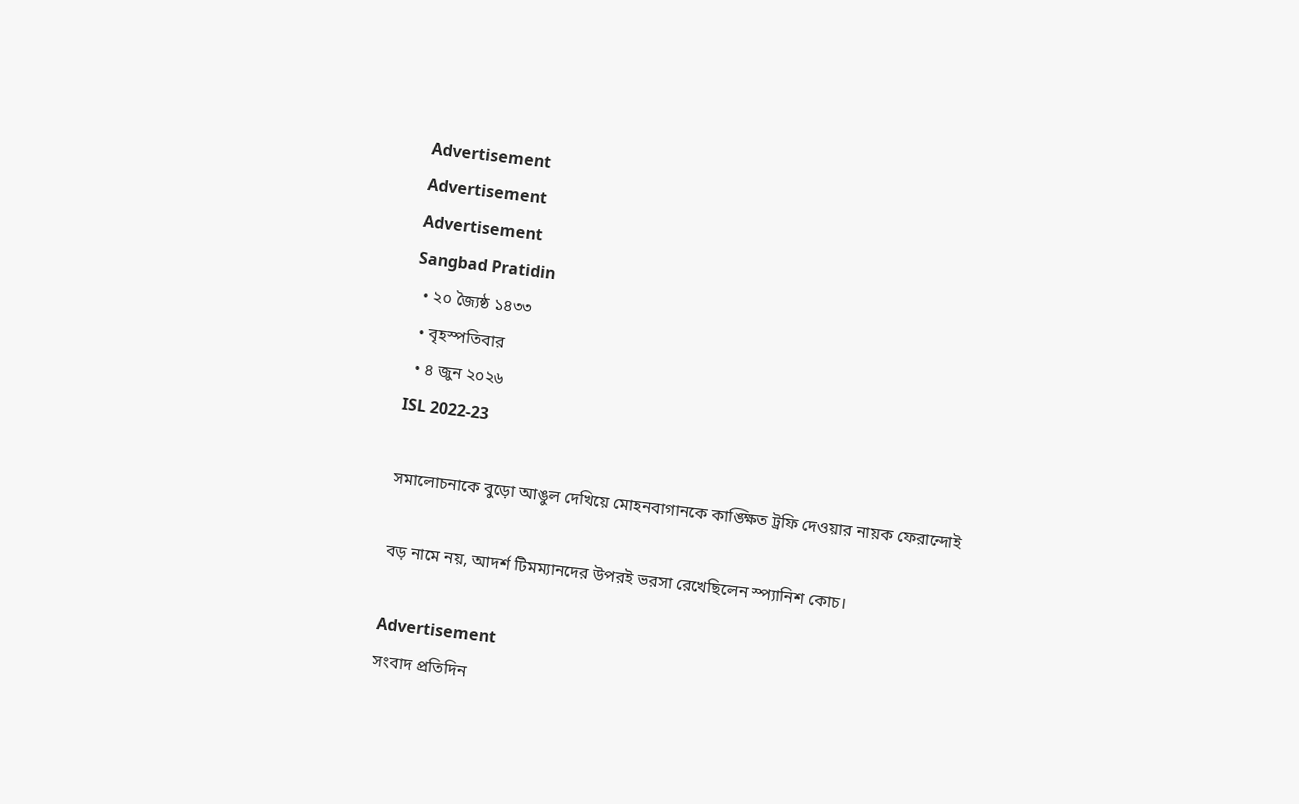Advertisement
Advertisement
Advertisement
Sangbad Pratidin
  • ২০ জ্যৈষ্ঠ ১৪৩৩
  • বৃহস্পতিবার
  • ৪ জুন ২০২৬
ISL 2022-23

সমালোচনাকে বুড়ো আঙুল দেখিয়ে মোহনবাগানকে কাঙ্ক্ষিত ট্রফি দেওয়ার নায়ক ফেরান্দোই

বড় নামে নয়, আদর্শ টিমম্যানদের উপরই ভরসা রেখেছিলেন স্প্যানিশ কোচ।

Advertisement
সংবাদ প্রতিদিন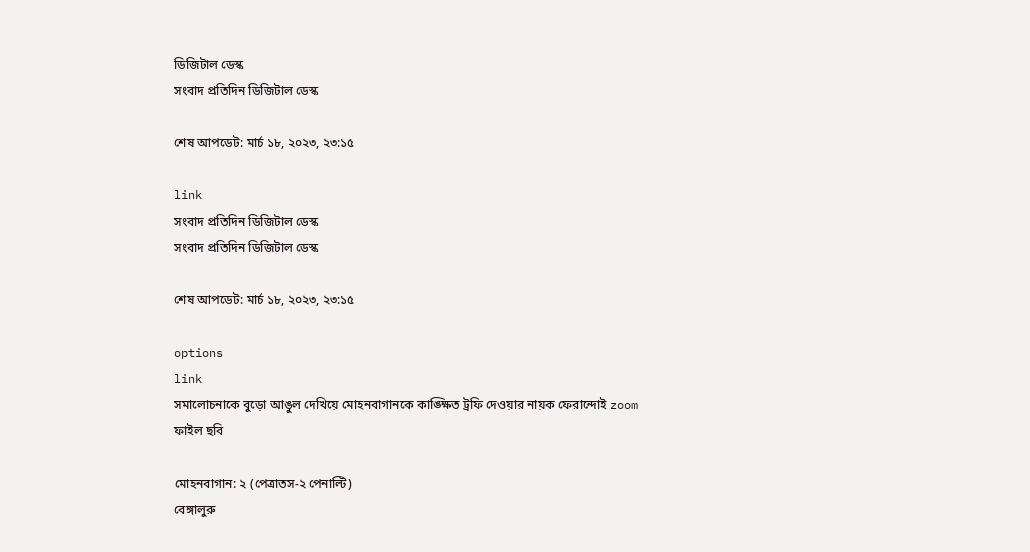ডিজিটাল ডেস্ক
সংবাদ প্রতিদিন ডিজিটাল ডেস্ক

শেষ আপডেট: মার্চ ১৮, ২০২৩, ২৩:১৫

link
সংবাদ প্রতিদিন ডিজিটাল ডেস্ক
সংবাদ প্রতিদিন ডিজিটাল ডেস্ক

শেষ আপডেট: মার্চ ১৮, ২০২৩, ২৩:১৫

options
link
সমালোচনাকে বুড়ো আঙুল দেখিয়ে মোহনবাগানকে কাঙ্ক্ষিত ট্রফি দেওয়ার নায়ক ফেরান্দোই zoom
ফাইল ছবি

মোহনবাগান: ২ (পেত্রাতস-২ পেনাল্টি)
বেঙ্গালুরু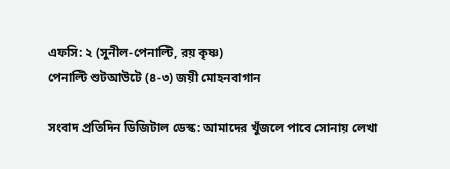এফসি: ২ (সুনীল-পেনাল্টি, রয় কৃষ্ণ)
পেনাল্টি শুটআউটে (৪-৩) জয়ী মোহনবাগান

সংবাদ প্রতিদিন ডিজিটাল ডেস্ক: আমাদের খুঁজলে পাবে সোনায় লেখা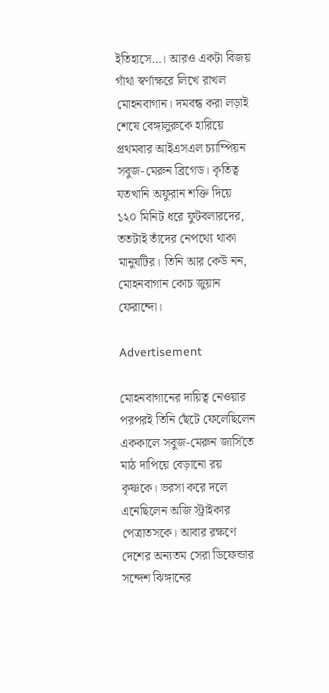ইতিহাসে…। আরও একটা বিজয় গাঁথা স্বর্ণাক্ষরে লিখে রাখল মোহনবাগান। দমবন্ধ করা লড়াই শেষে বেঙ্গালুরুকে হারিয়ে প্রথমবার আইএসএল চ্যাম্পিয়ন সবুজ-মেরুন ব্রিগেড। কৃতিত্ব যতখানি অফুরান শক্তি দিয়ে ১২০ মিনিট ধরে ফুটবলারদের, ততটাই তাঁদের নেপথ্যে থাকা মানুষটির। তিনি আর কেউ নন, মোহনবাগান কোচ জুয়ান ফেরান্দো।

Advertisement

মোহনবাগানের দায়িত্ব নেওয়ার পরপরই তিনি ছেঁটে ফেলেছিলেন এককালে সবুজ-মেরুন জার্সিতে মাঠ দাপিয়ে বেড়ানো রয় কৃষ্ণকে। ভরসা করে দলে এনেছিলেন অজি স্ট্রাইকার পেত্রাতসকে। আবার রক্ষণে দেশের অন্যতম সেরা ডিফেন্ডার সন্দেশ ঝিঙ্গানের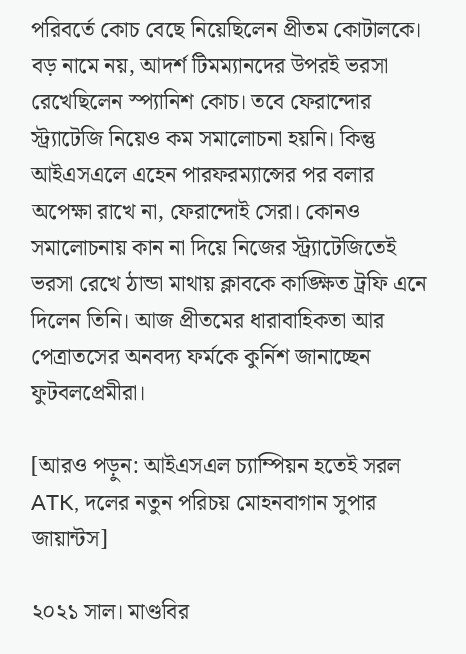পরিবর্তে কোচ বেছে নিয়েছিলেন প্রীতম কোটালকে। বড় নামে নয়, আদর্শ টিমম্যানদের উপরই ভরসা রেখেছিলেন স্প্যানিশ কোচ। তবে ফেরান্দোর স্ট্র্যাটেজি নিয়েও কম সমালোচনা হয়নি। কিন্তু আইএসএলে এহেন পারফরম্যান্সের পর বলার অপেক্ষা রাখে না, ফেরান্দোই সেরা। কোনও সমালোচনায় কান না দিয়ে নিজের স্ট্র্যাটেজিতেই ভরসা রেখে ঠান্ডা মাথায় ক্লাবকে কাঙ্ক্ষিত ট্রফি এনে দিলেন তিনি। আজ প্রীতমের ধারাবাহিকতা আর পেত্রাতসের অনবদ্য ফর্মকে কুর্নিশ জানাচ্ছেন ফুটবলপ্রেমীরা।

[আরও পড়ুন: আইএসএল চ্যাম্পিয়ন হতেই সরল ATK, দলের নতুন পরিচয় মোহনবাগান সুপার জায়ান্টস]

২০২১ সাল। মাণ্ডবির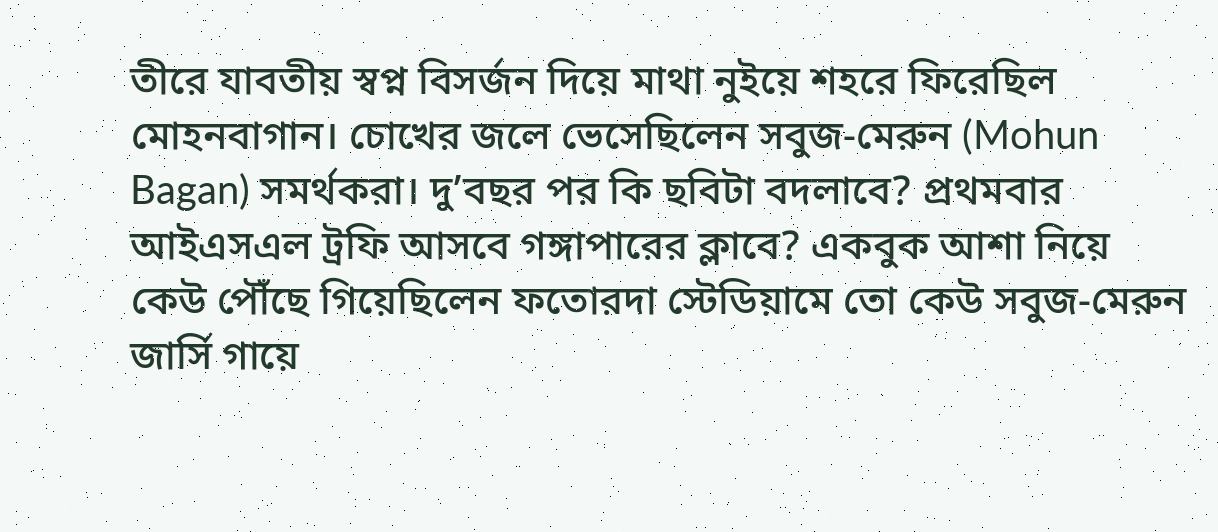তীরে যাবতীয় স্বপ্ন বিসর্জন দিয়ে মাথা নুইয়ে শহরে ফিরেছিল মোহনবাগান। চোখের জলে ভেসেছিলেন সবুজ-মেরুন (Mohun Bagan) সমর্থকরা। দু’বছর পর কি ছবিটা বদলাবে? প্রথমবার আইএসএল ট্রফি আসবে গঙ্গাপারের ক্লাবে? একবুক আশা নিয়ে কেউ পৌঁছে গিয়েছিলেন ফতোরদা স্টেডিয়ামে তো কেউ সবুজ-মেরুন জার্সি গায়ে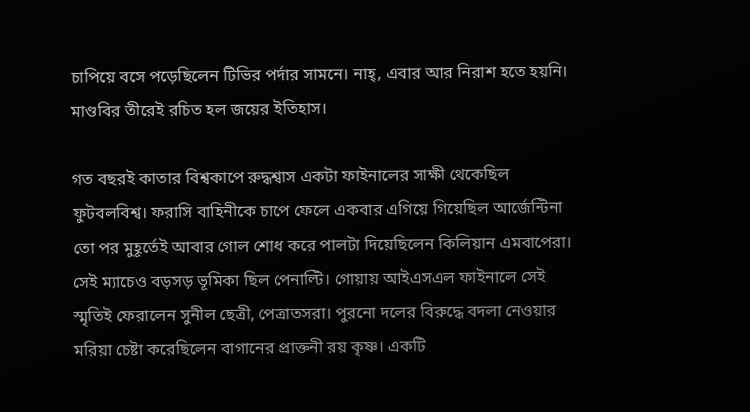চাপিয়ে বসে পড়েছিলেন টিভির পর্দার সামনে। নাহ্, এবার আর নিরাশ হতে হয়নি। মাণ্ডবির তীরেই রচিত হল জয়ের ইতিহাস।

গত বছরই কাতার বিশ্বকাপে রুদ্ধশ্বাস একটা ফাইনালের সাক্ষী থেকেছিল ফুটবলবিশ্ব। ফরাসি বাহিনীকে চাপে ফেলে একবার এগিয়ে গিয়েছিল আর্জেন্টিনা তো পর মুহূর্তেই আবার গোল শোধ করে পালটা দিয়েছিলেন কিলিয়ান এমবাপেরা। সেই ম্যাচেও বড়সড় ভূমিকা ছিল পেনাল্টি। গোয়ায় আইএসএল ফাইনালে সেই স্মৃতিই ফেরালেন সুনীল ছেত্রী, পেত্রাতসরা। পুরনো দলের বিরুদ্ধে বদলা নেওয়ার মরিয়া চেষ্টা করেছিলেন বাগানের প্রাক্তনী রয় কৃষ্ণ। একটি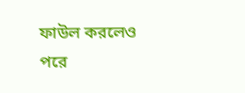ফাউল করলেও পরে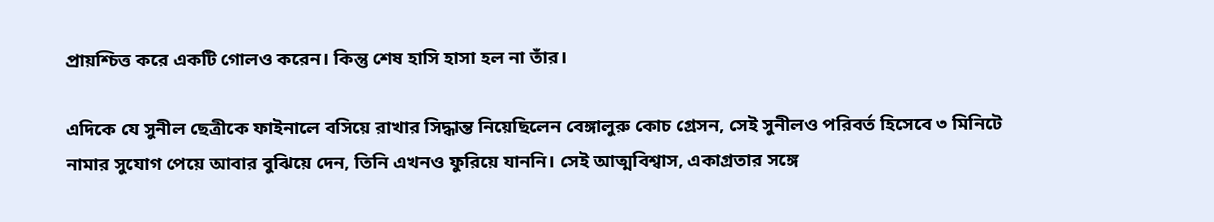প্রায়শ্চিত্ত করে একটি গোলও করেন। কিন্তু শেষ হাসি হাসা হল না তাঁর।

এদিকে যে সুনীল ছেত্রীকে ফাইনালে বসিয়ে রাখার সিদ্ধান্ত নিয়েছিলেন বেঙ্গালুরু কোচ গ্রেসন, সেই সুনীলও পরিবর্ত হিসেবে ৩ মিনিটে নামার সুযোগ পেয়ে আবার বুঝিয়ে দেন, তিনি এখনও ফুরিয়ে যাননি। সেই আত্মবিশ্বাস, একাগ্রতার সঙ্গে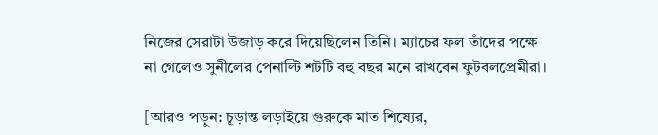নিজের সেরাটা উজাড় করে দিয়েছিলেন তিনি। ম্যাচের ফল তাঁদের পক্ষে না গেলেও সুনীলের পেনাল্টি শটটি বহু বছর মনে রাখবেন ফুটবলপ্রেমীরা।

[আরও পড়ুন: চূড়ান্ত লড়াইয়ে গুরুকে মাত শিষ্যের,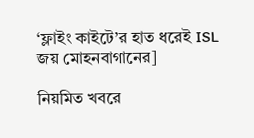‘ফ্লাইং কাইটে’র হাত ধরেই ISL জয় মোহনবাগানের]

নিয়মিত খবরে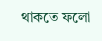থাকতে ফলো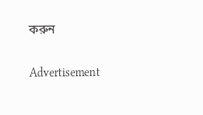করুন

Advertisement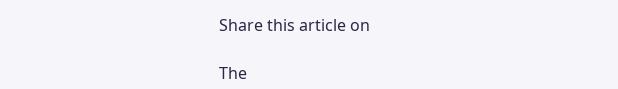Share this article on

The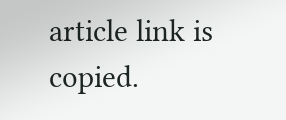article link is copied.